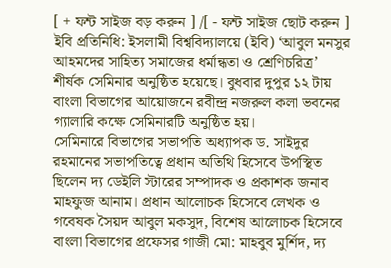[ + ফন্ট সাইজ বড় করুন ] /[ - ফন্ট সাইজ ছোট করুন ]
ইবি প্রতিনিধি: ইসলামী বিশ্ববিদ্যালয়ে (ইবি) ‘আবুল মনসুর আহমদের সাহিত্য সমাজের ধর্মান্ধতা ও শ্রেণিচরিত্র’ শীর্ষক সেমিনার অনুষ্ঠিত হয়েছে। বুধবার দুপুর ১২ টায় বাংলা বিভাগের আয়োজনে রবীন্দ্র নজরুল কলা ভবনের গ্যালারি কক্ষে সেমিনারটি অনুষ্ঠিত হয়।
সেমিনারে বিভাগের সভাপতি অধ্যাপক ড. সাইদুর রহমানের সভাপতিত্বে প্রধান অতিথি হিসেবে উপস্থিত ছিলেন দ্য ডেইলি স্টারের সম্পাদক ও প্রকাশক জনাব মাহফুজ আনাম। প্রধান আলোচক হিসেবে লেখক ও গবেষক সৈয়দ আবুল মকসুদ, বিশেষ আলোচক হিসেবে বাংলা বিভাগের প্রফেসর গাজী মো: মাহবুব মুর্শিদ, দ্য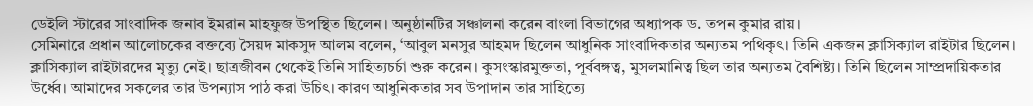ডেইলি স্টারের সাংবাদিক জনাব ইমরান মাহফুজ উপস্থিত ছিলেন। অনুষ্ঠানটির সঞ্চালনা করেন বাংলা বিভাগের অধ্যাপক ড. তপন কুমার রায়।
সেমিনারে প্রধান আলোচকের বক্তব্যে সৈয়দ মাকসুদ আলম বলেন, ‘আবুল মনসুর আহমদ ছিলেন আধুনিক সাংবাদিকতার অন্যতম পথিকৃৎ। তিনি একজন ক্লাসিক্যাল রাইটার ছিলেন। ক্লাসিক্যাল রাইটারদের মৃত্যু নেই। ছাত্রজীবন থেকেই তিনি সাহিত্যচর্চা শুরু করেন। কুসংস্কারমুক্ততা, পূর্ববঙ্গত্ব, মুসলমানিত্ব ছিল তার অন্যতম বৈশিষ্ট্য। তিনি ছিলেন সাম্প্রদায়িকতার উর্ধ্বে। আমাদের সকলের তার উপন্যাস পাঠ করা উচিৎ। কারণ আধুনিকতার সব উপাদান তার সাহিত্যে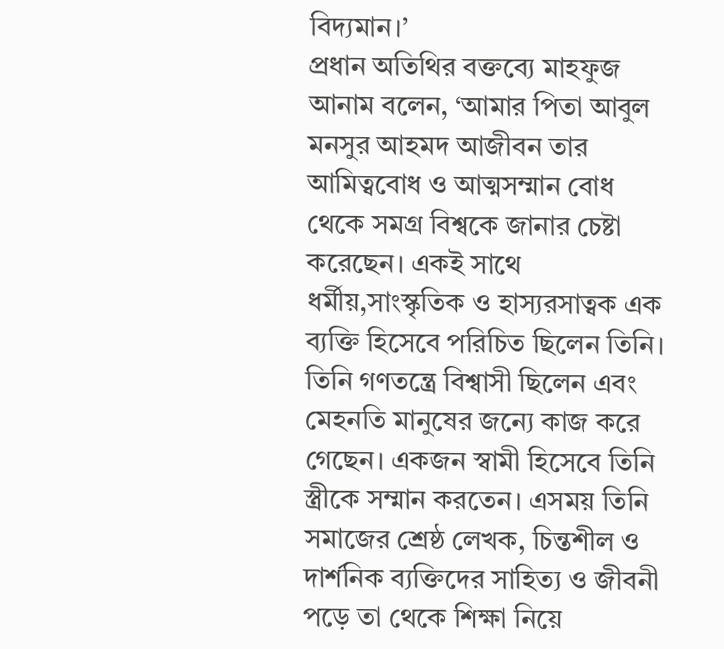বিদ্যমান।’
প্রধান অতিথির বক্তব্যে মাহফুজ আনাম বলেন, ‘আমার পিতা আবুল মনসুর আহমদ আজীবন তার আমিত্ববোধ ও আত্মসম্মান বোধ থেকে সমগ্র বিশ্বকে জানার চেষ্টা করেছেন। একই সাথে ধর্মীয়,সাংস্কৃতিক ও হাস্যরসাত্বক এক ব্যক্তি হিসেবে পরিচিত ছিলেন তিনি। তিনি গণতন্ত্রে বিশ্বাসী ছিলেন এবং মেহনতি মানুষের জন্যে কাজ করে গেছেন। একজন স্বামী হিসেবে তিনি স্ত্রীকে সম্মান করতেন। এসময় তিনি সমাজের শ্রেষ্ঠ লেখক, চিন্তশীল ও দার্শনিক ব্যক্তিদের সাহিত্য ও জীবনী পড়ে তা থেকে শিক্ষা নিয়ে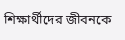শিক্ষার্থীদের জীবনকে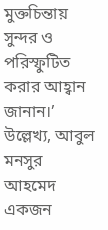মুক্তচিন্তায় সুন্দর ও পরিস্ফুটিত করার আহ্বান জানান।’
উল্লেখ্য, আবুল মনসুর আহমেদ একজন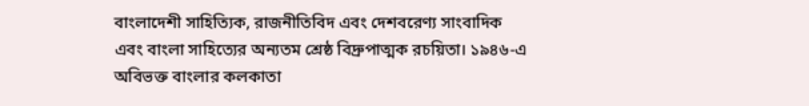বাংলাদেশী সাহিত্যিক, রাজনীতিবিদ এবং দেশবরেণ্য সাংবাদিক এবং বাংলা সাহিত্যের অন্যতম শ্রেষ্ঠ বিদ্রুপাত্মক রচয়িতা। ১৯৪৬-এ অবিভক্ত বাংলার কলকাতা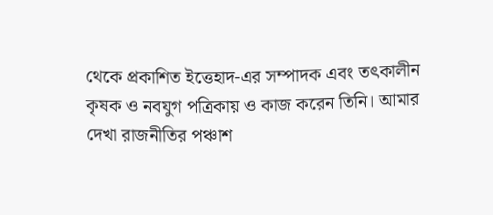থেকে প্রকাশিত ইত্তেহাদ-এর সম্পাদক এবং তৎকালীন কৃষক ও নবযুগ পত্রিকায় ও কাজ করেন তিনি। আমার দেখা রাজনীতির পঞ্চাশ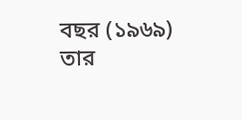বছর (১৯৬৯) তার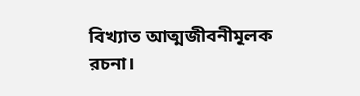বিখ্যাত আত্মজীবনীমূলক রচনা।